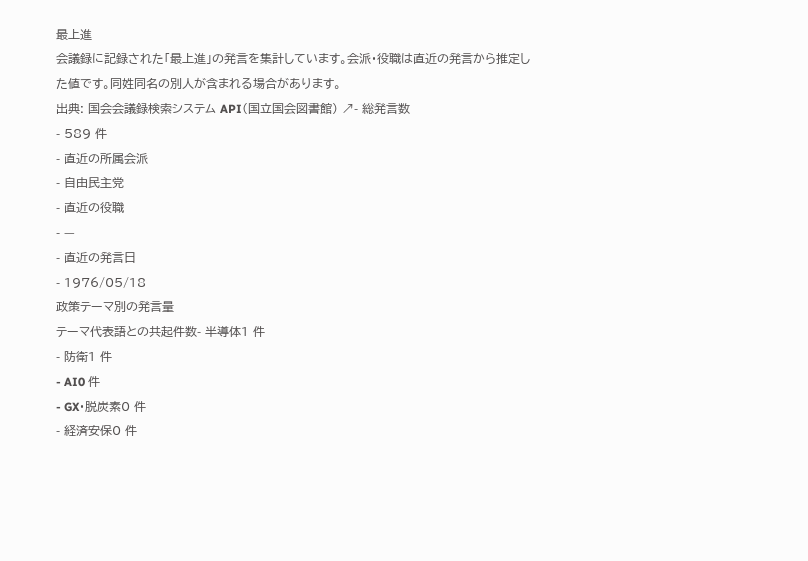最上進
会議録に記録された「最上進」の発言を集計しています。会派・役職は直近の発言から推定した値です。同姓同名の別人が含まれる場合があります。
出典: 国会会議録検索システム API(国立国会図書館) ↗- 総発言数
- 589 件
- 直近の所属会派
- 自由民主党
- 直近の役職
- —
- 直近の発言日
- 1976/05/18
政策テーマ別の発言量
テーマ代表語との共起件数- 半導体1 件
- 防衛1 件
- AI0 件
- GX・脱炭素0 件
- 経済安保0 件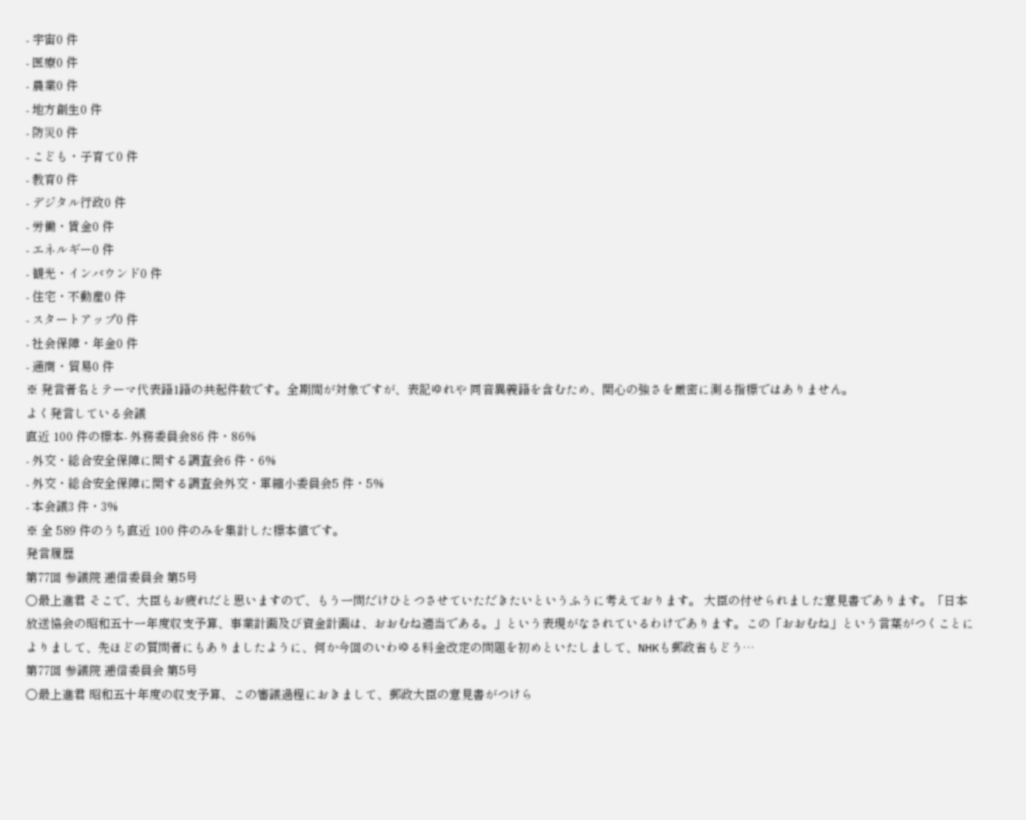- 宇宙0 件
- 医療0 件
- 農業0 件
- 地方創生0 件
- 防災0 件
- こども・子育て0 件
- 教育0 件
- デジタル行政0 件
- 労働・賃金0 件
- エネルギー0 件
- 観光・インバウンド0 件
- 住宅・不動産0 件
- スタートアップ0 件
- 社会保障・年金0 件
- 通商・貿易0 件
※ 発言者名とテーマ代表語1語の共起件数です。全期間が対象ですが、表記ゆれや 同音異義語を含むため、関心の強さを厳密に測る指標ではありません。
よく発言している会議
直近 100 件の標本- 外務委員会86 件・86%
- 外交・総合安全保障に関する調査会6 件・6%
- 外交・総合安全保障に関する調査会外交・軍縮小委員会5 件・5%
- 本会議3 件・3%
※ 全 589 件のうち直近 100 件のみを集計した標本値です。
発言履歴
第77回 参議院 逓信委員会 第5号
○最上進君 そこで、大臣もお疲れだと思いますので、もう一問だけひとつさせていただきたいというふうに考えております。 大臣の付せられました意見書であります。「日本放送協会の昭和五十一年度収支予算、事業計画及び資金計画は、おおむね適当である。」という表現がなされているわけであります。この「おおむね」という言葉がつくことによりまして、先ほどの質問者にもありましたように、何か今回のいわゆる料金改定の問題を初めといたしまして、NHKも郵政省もどう…
第77回 参議院 逓信委員会 第5号
○最上進君 昭和五十年度の収支予算、この審議過程におきまして、郵政大臣の意見書がつけら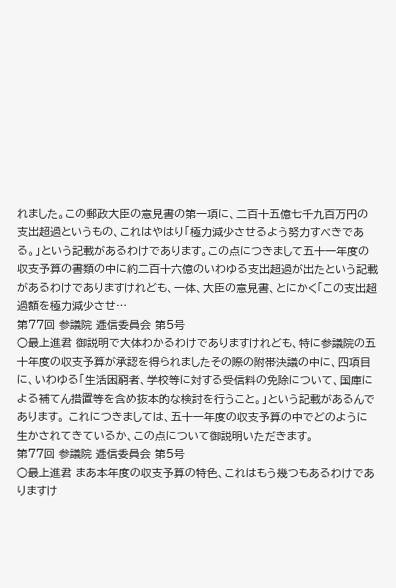れました。この郵政大臣の意見書の第一項に、二百十五億七千九百万円の支出超過というもの、これはやはり「極力減少させるよう努力すべきである。」という記載があるわけであります。この点につきまして五十一年度の収支予算の書類の中に約二百十六億のいわゆる支出超過が出たという記載があるわけでありますけれども、一体、大臣の意見書、とにかく「この支出超過額を極力減少させ…
第77回 参議院 逓信委員会 第5号
○最上進君 御説明で大体わかるわけでありますけれども、特に参議院の五十年度の収支予算が承認を得られましたその際の附帯決議の中に、四項目に、いわゆる「生活困窮者、学校等に対する受信料の免除について、国庫による補てん措置等を含め抜本的な検討を行うこと。」という記載があるんであります。 これにつきましては、五十一年度の収支予算の中でどのように生かされてきているか、この点について御説明いただきます。
第77回 参議院 逓信委員会 第5号
○最上進君 まあ本年度の収支予算の特色、これはもう幾つもあるわけでありますけ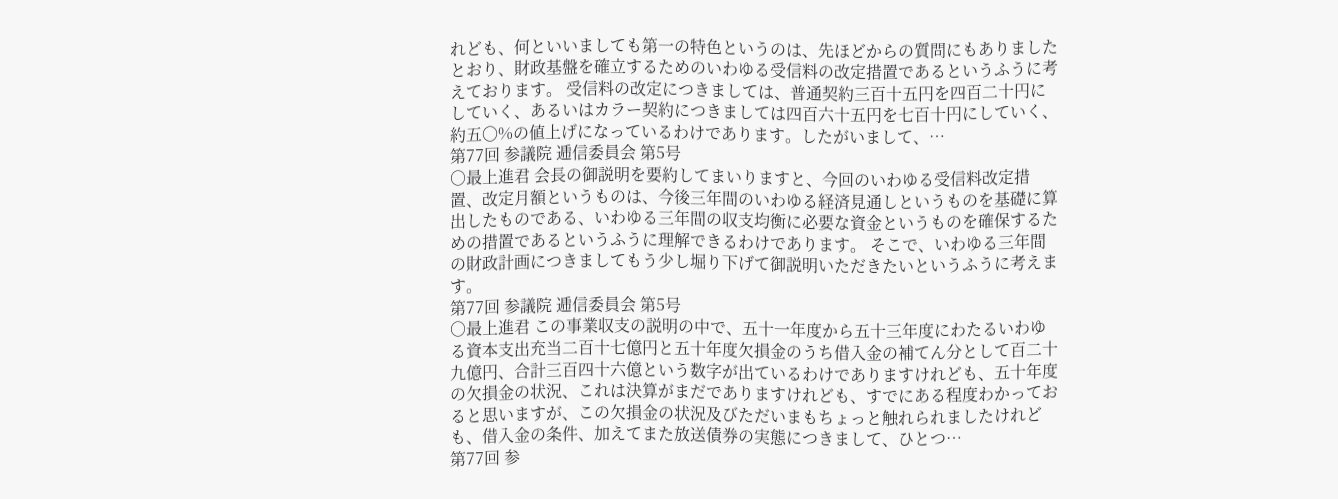れども、何といいましても第一の特色というのは、先ほどからの質問にもありましたとおり、財政基盤を確立するためのいわゆる受信料の改定措置であるというふうに考えております。 受信料の改定につきましては、普通契約三百十五円を四百二十円にしていく、あるいはカラー契約につきましては四百六十五円を七百十円にしていく、約五〇%の値上げになっているわけであります。したがいまして、…
第77回 参議院 逓信委員会 第5号
○最上進君 会長の御説明を要約してまいりますと、今回のいわゆる受信料改定措置、改定月額というものは、今後三年間のいわゆる経済見通しというものを基礎に算出したものである、いわゆる三年間の収支均衡に必要な資金というものを確保するための措置であるというふうに理解できるわけであります。 そこで、いわゆる三年間の財政計画につきましてもう少し堀り下げて御説明いただきたいというふうに考えます。
第77回 参議院 逓信委員会 第5号
○最上進君 この事業収支の説明の中で、五十一年度から五十三年度にわたるいわゆる資本支出充当二百十七億円と五十年度欠損金のうち借入金の補てん分として百二十九億円、合計三百四十六億という数字が出ているわけでありますけれども、五十年度の欠損金の状況、これは決算がまだでありますけれども、すでにある程度わかっておると思いますが、この欠損金の状況及びただいまもちょっと触れられましたけれども、借入金の条件、加えてまた放送債券の実態につきまして、ひとつ…
第77回 参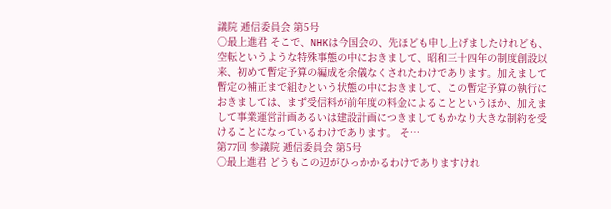議院 逓信委員会 第5号
○最上進君 そこで、NHKは今国会の、先ほども申し上げましたけれども、空転というような特殊事態の中におきまして、昭和三十四年の制度創設以来、初めて暫定予算の編成を余儀なくされたわけであります。加えまして暫定の補正まで組むという状態の中におきまして、この暫定予算の執行におきましては、まず受信料が前年度の料金によることというほか、加えまして事業運営計画あるいは建設計画につきましてもかなり大きな制約を受けることになっているわけであります。 そ…
第77回 参議院 逓信委員会 第5号
○最上進君 どうもこの辺がひっかかるわけでありますけれ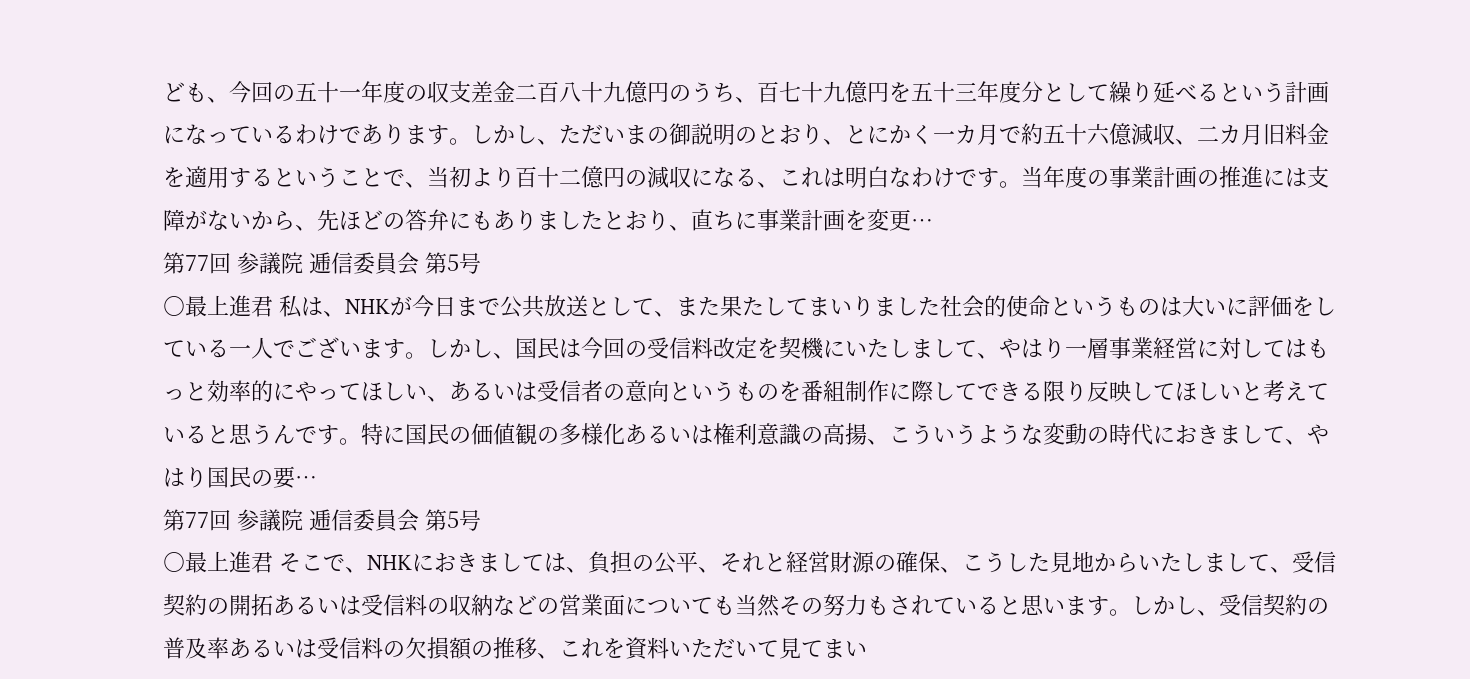ども、今回の五十一年度の収支差金二百八十九億円のうち、百七十九億円を五十三年度分として繰り延べるという計画になっているわけであります。しかし、ただいまの御説明のとおり、とにかく一カ月で約五十六億減収、二カ月旧料金を適用するということで、当初より百十二億円の減収になる、これは明白なわけです。当年度の事業計画の推進には支障がないから、先ほどの答弁にもありましたとおり、直ちに事業計画を変更…
第77回 参議院 逓信委員会 第5号
○最上進君 私は、NHKが今日まで公共放送として、また果たしてまいりました社会的使命というものは大いに評価をしている一人でございます。しかし、国民は今回の受信料改定を契機にいたしまして、やはり一層事業経営に対してはもっと効率的にやってほしい、あるいは受信者の意向というものを番組制作に際してできる限り反映してほしいと考えていると思うんです。特に国民の価値観の多様化あるいは権利意識の高揚、こういうような変動の時代におきまして、やはり国民の要…
第77回 参議院 逓信委員会 第5号
○最上進君 そこで、NHKにおきましては、負担の公平、それと経営財源の確保、こうした見地からいたしまして、受信契約の開拓あるいは受信料の収納などの営業面についても当然その努力もされていると思います。しかし、受信契約の普及率あるいは受信料の欠損額の推移、これを資料いただいて見てまい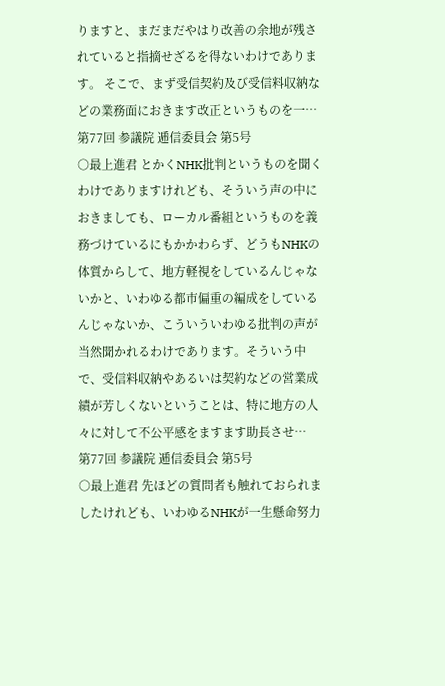りますと、まだまだやはり改善の余地が残されていると指摘せざるを得ないわけであります。 そこで、まず受信契約及び受信料収納などの業務面におきます改正というものを一…
第77回 参議院 逓信委員会 第5号
○最上進君 とかくNHK批判というものを聞くわけでありますけれども、そういう声の中におきましても、ローカル番組というものを義務づけているにもかかわらず、どうもNHKの体質からして、地方軽視をしているんじゃないかと、いわゆる都市偏重の編成をしているんじゃないか、こういういわゆる批判の声が当然聞かれるわけであります。そういう中で、受信料収納やあるいは契約などの営業成績が芳しくないということは、特に地方の人々に対して不公平感をますます助長させ…
第77回 参議院 逓信委員会 第5号
○最上進君 先ほどの質問者も触れておられましたけれども、いわゆるNHKが一生懸命努力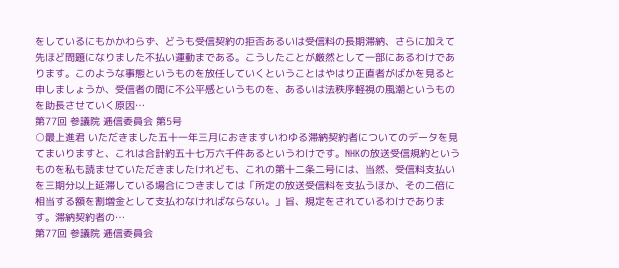をしているにもかかわらず、どうも受信契約の拒否あるいは受信料の長期滞納、さらに加えて先ほど問題になりました不払い運動まである。こうしたことが厳然として一部にあるわけであります。このような事態というものを放任していくということはやはり正直者がばかを見ると申しましょうか、受信者の間に不公平感というものを、あるいは法秩序軽視の風潮というものを助長させていく原因…
第77回 参議院 逓信委員会 第5号
○最上進君 いただきました五十一年三月におきますいわゆる滞納契約者についてのデータを見てまいりますと、これは合計約五十七万六千件あるというわけです。NHKの放送受信規約というものを私も読ませていただきましたけれども、これの第十二条二号には、当然、受信料支払いを三期分以上延滞している場合につきましては「所定の放送受信料を支払うほか、その二倍に相当する額を割増金として支払わなければならない。」旨、規定をされているわけであります。滞納契約者の…
第77回 参議院 逓信委員会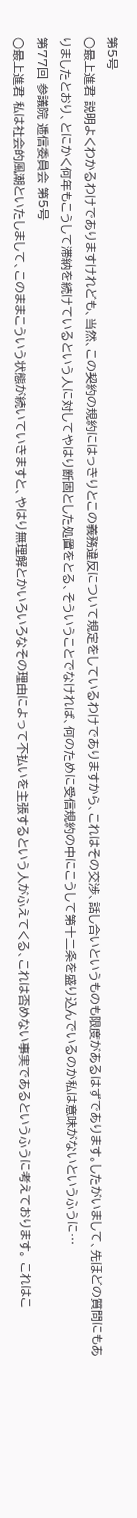第5号
○最上進君 説明よくわかるわけでありますけれども、当然、この契約の規約にはっきりとこの義務違反について規定をしているわけでありますから、これはその交渉、話し合いというものも限度があるはずであります。したがいまして、先ほどの質問にもありましたとおり、とにかく何年もこうして滞納を続けているという人に対してやはり断固とした処置をとる、そういうことでなければ、何のために受信規約の中にこうして第十二条を盛り込んでいるのか私は意味がないというふうに…
第77回 参議院 逓信委員会 第5号
○最上進君 私は社会的風潮といたしまして、このままこういう状態が続いていきますと、やはり無理解とかいろいろなその理由によって不払いを主張するという人がふえてくる、これは否めない事実であるというふうに考えております。 これはこ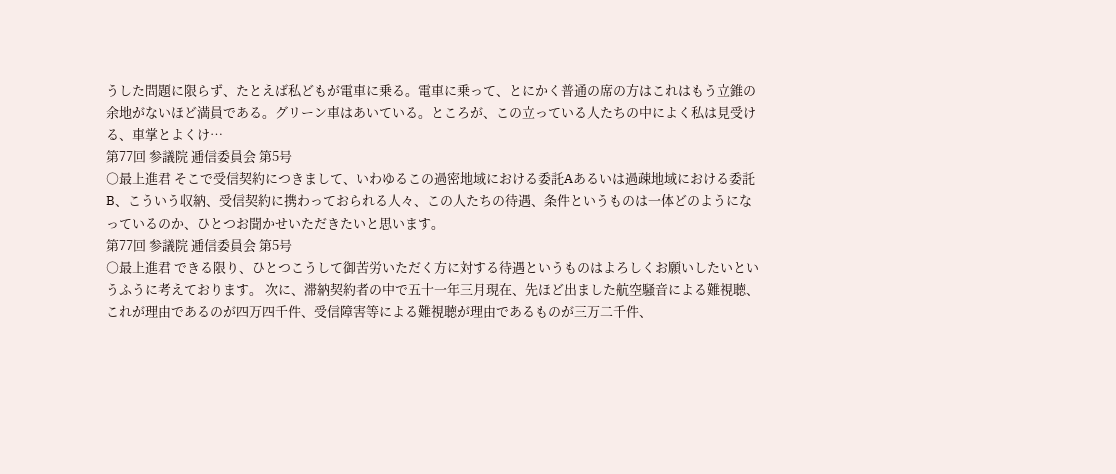うした問題に限らず、たとえば私どもが電車に乗る。電車に乗って、とにかく普通の席の方はこれはもう立錐の余地がないほど満員である。グリーン車はあいている。ところが、この立っている人たちの中によく私は見受ける、車掌とよくけ…
第77回 参議院 逓信委員会 第5号
○最上進君 そこで受信契約につきまして、いわゆるこの過密地域における委託Aあるいは過疎地域における委託B、こういう収納、受信契約に携わっておられる人々、この人たちの待遇、条件というものは一体どのようになっているのか、ひとつお聞かせいただきたいと思います。
第77回 参議院 逓信委員会 第5号
○最上進君 できる限り、ひとつこうして御苦労いただく方に対する待遇というものはよろしくお願いしたいというふうに考えております。 次に、滞納契約者の中で五十一年三月現在、先ほど出ました航空騒音による難視聴、これが理由であるのが四万四千件、受信障害等による難視聴が理由であるものが三万二千件、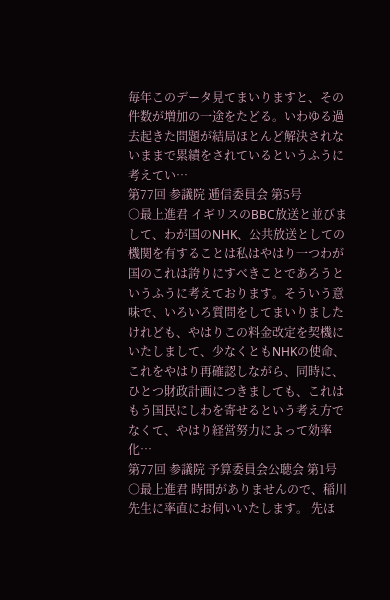毎年このデータ見てまいりますと、その件数が増加の一途をたどる。いわゆる過去起きた問題が結局ほとんど解決されないままで累績をされているというふうに考えてい…
第77回 参議院 逓信委員会 第5号
○最上進君 イギリスのBBC放送と並びまして、わが国のNHK、公共放送としての機関を有することは私はやはり一つわが国のこれは誇りにすべきことであろうというふうに考えております。そういう意味で、いろいろ質問をしてまいりましたけれども、やはりこの料金改定を契機にいたしまして、少なくともNHKの使命、これをやはり再確認しながら、同時に、ひとつ財政計画につきましても、これはもう国民にしわを寄せるという考え方でなくて、やはり経営努力によって効率化…
第77回 参議院 予算委員会公聴会 第1号
○最上進君 時間がありませんので、稲川先生に率直にお伺いいたします。 先ほ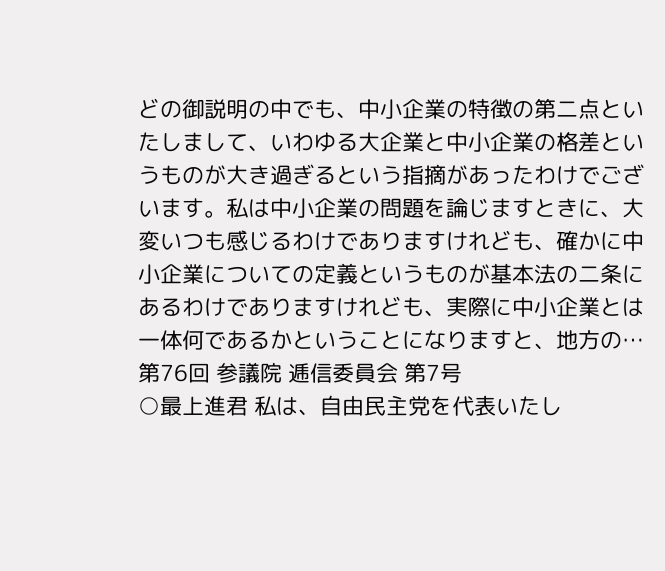どの御説明の中でも、中小企業の特徴の第二点といたしまして、いわゆる大企業と中小企業の格差というものが大き過ぎるという指摘があったわけでございます。私は中小企業の問題を論じますときに、大変いつも感じるわけでありますけれども、確かに中小企業についての定義というものが基本法の二条にあるわけでありますけれども、実際に中小企業とは一体何であるかということになりますと、地方の…
第76回 参議院 逓信委員会 第7号
○最上進君 私は、自由民主党を代表いたし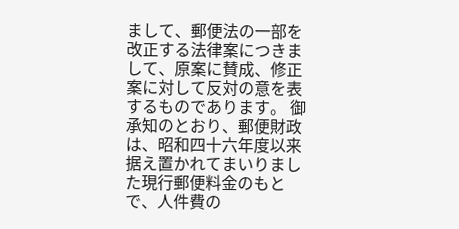まして、郵便法の一部を改正する法律案につきまして、原案に賛成、修正案に対して反対の意を表するものであります。 御承知のとおり、郵便財政は、昭和四十六年度以来据え置かれてまいりました現行郵便料金のもとで、人件費の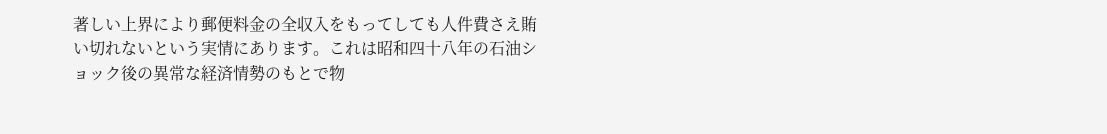著しい上界により郵便料金の全収入をもってしても人件費さえ賄い切れないという実情にあります。これは昭和四十八年の石油ショック後の異常な経済情勢のもとで物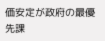価安定が政府の最優先課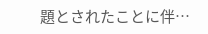題とされたことに伴…